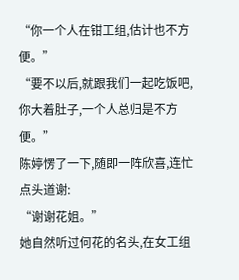“你一个人在钳工组,估计也不方便。”
“要不以后,就跟我们一起吃饭吧,你大着肚子,一个人总归是不方便。”
陈婷愣了一下,随即一阵欣喜,连忙点头道谢:
“谢谢花姐。”
她自然听过何花的名头,在女工组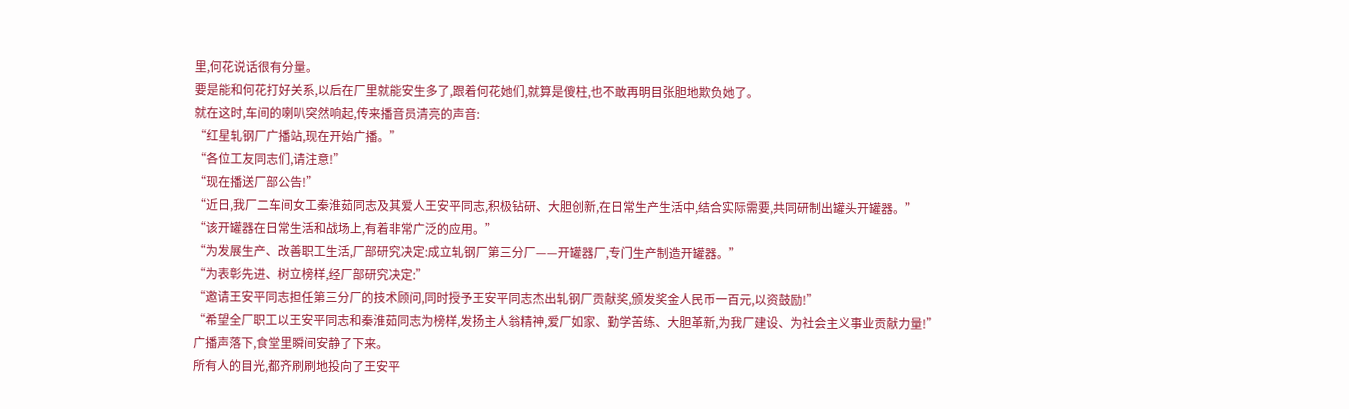里,何花说话很有分量。
要是能和何花打好关系,以后在厂里就能安生多了,跟着何花她们,就算是傻柱,也不敢再明目张胆地欺负她了。
就在这时,车间的喇叭突然响起,传来播音员清亮的声音:
“红星轧钢厂广播站,现在开始广播。”
“各位工友同志们,请注意!”
“现在播送厂部公告!”
“近日,我厂二车间女工秦淮茹同志及其爱人王安平同志,积极钻研、大胆创新,在日常生产生活中,结合实际需要,共同研制出罐头开罐器。”
“该开罐器在日常生活和战场上,有着非常广泛的应用。”
“为发展生产、改善职工生活,厂部研究决定:成立轧钢厂第三分厂——开罐器厂,专门生产制造开罐器。”
“为表彰先进、树立榜样,经厂部研究决定:”
“邀请王安平同志担任第三分厂的技术顾问,同时授予王安平同志杰出轧钢厂贡献奖,颁发奖金人民币一百元,以资鼓励!”
“希望全厂职工以王安平同志和秦淮茹同志为榜样,发扬主人翁精神,爱厂如家、勤学苦练、大胆革新,为我厂建设、为社会主义事业贡献力量!”
广播声落下,食堂里瞬间安静了下来。
所有人的目光,都齐刷刷地投向了王安平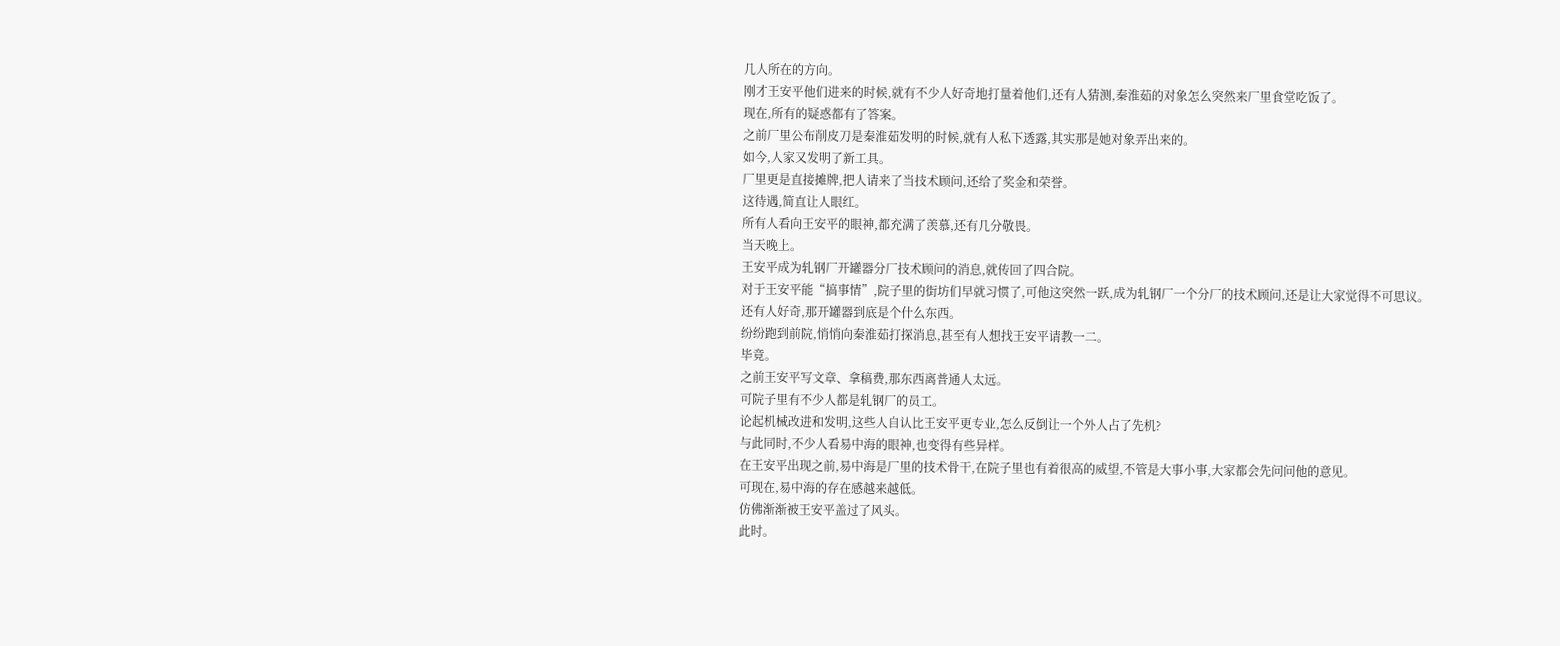几人所在的方向。
刚才王安平他们进来的时候,就有不少人好奇地打量着他们,还有人猜测,秦淮茹的对象怎么突然来厂里食堂吃饭了。
现在,所有的疑惑都有了答案。
之前厂里公布削皮刀是秦淮茹发明的时候,就有人私下透露,其实那是她对象弄出来的。
如今,人家又发明了新工具。
厂里更是直接摊牌,把人请来了当技术顾问,还给了奖金和荣誉。
这待遇,简直让人眼红。
所有人看向王安平的眼神,都充满了羡慕,还有几分敬畏。
当天晚上。
王安平成为轧钢厂开罐器分厂技术顾问的消息,就传回了四合院。
对于王安平能“搞事情”,院子里的街坊们早就习惯了,可他这突然一跃,成为轧钢厂一个分厂的技术顾问,还是让大家觉得不可思议。
还有人好奇,那开罐器到底是个什么东西。
纷纷跑到前院,悄悄向秦淮茹打探消息,甚至有人想找王安平请教一二。
毕竟。
之前王安平写文章、拿稿费,那东西离普通人太远。
可院子里有不少人都是轧钢厂的员工。
论起机械改进和发明,这些人自认比王安平更专业,怎么反倒让一个外人占了先机?
与此同时,不少人看易中海的眼神,也变得有些异样。
在王安平出现之前,易中海是厂里的技术骨干,在院子里也有着很高的威望,不管是大事小事,大家都会先问问他的意见。
可现在,易中海的存在感越来越低。
仿佛渐渐被王安平盖过了风头。
此时。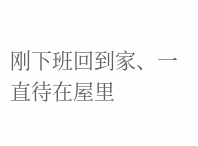刚下班回到家、一直待在屋里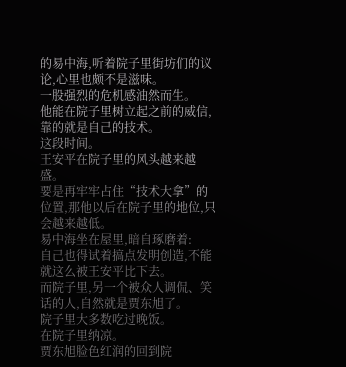的易中海,听着院子里街坊们的议论,心里也颇不是滋味。
一股强烈的危机感油然而生。
他能在院子里树立起之前的威信,靠的就是自己的技术。
这段时间。
王安平在院子里的风头越来越盛。
要是再牢牢占住“技术大拿”的位置,那他以后在院子里的地位,只会越来越低。
易中海坐在屋里,暗自琢磨着:
自己也得试着搞点发明创造,不能就这么被王安平比下去。
而院子里,另一个被众人调侃、笑话的人,自然就是贾东旭了。
院子里大多数吃过晚饭。
在院子里纳凉。
贾东旭脸色红润的回到院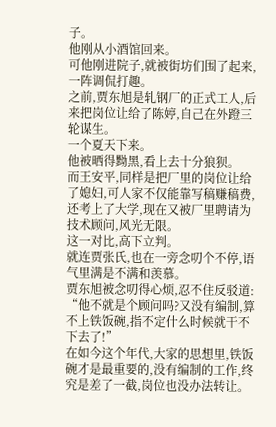子。
他刚从小酒馆回来。
可他刚进院子,就被街坊们围了起来,一阵调侃打趣。
之前,贾东旭是轧钢厂的正式工人,后来把岗位让给了陈婷,自己在外蹬三轮谋生。
一个夏天下来。
他被晒得黝黑,看上去十分狼狈。
而王安平,同样是把厂里的岗位让给了媳妇,可人家不仅能靠写稿赚稿费,还考上了大学,现在又被厂里聘请为技术顾问,风光无限。
这一对比,高下立判。
就连贾张氏,也在一旁念叨个不停,语气里满是不满和羡慕。
贾东旭被念叨得心烦,忍不住反驳道:
“他不就是个顾问吗?又没有编制,算不上铁饭碗,指不定什么时候就干不下去了!”
在如今这个年代,大家的思想里,铁饭碗才是最重要的,没有编制的工作,终究是差了一截,岗位也没办法转让。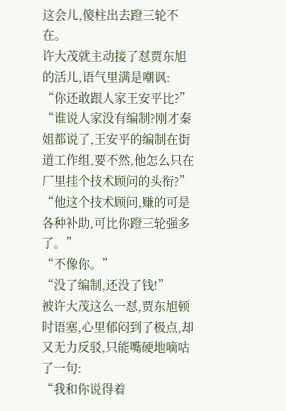这会儿,傻柱出去蹬三轮不在。
许大茂就主动接了怼贾东旭的活儿,语气里满是嘲讽:
“你还敢跟人家王安平比?”
“谁说人家没有编制?刚才秦姐都说了,王安平的编制在街道工作组,要不然,他怎么只在厂里挂个技术顾问的头衔?”
“他这个技术顾问,赚的可是各种补助,可比你蹬三轮强多了。”
“不像你。”
“没了编制,还没了钱!”
被许大茂这么一怼,贾东旭顿时语塞,心里郁闷到了极点,却又无力反驳,只能嘴硬地嘀咕了一句:
“我和你说得着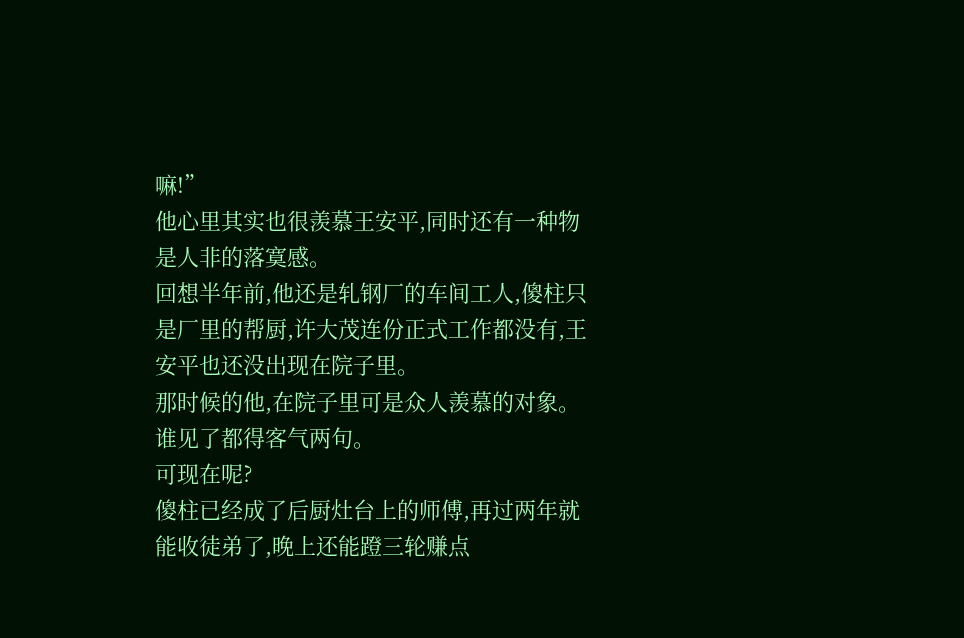嘛!”
他心里其实也很羡慕王安平,同时还有一种物是人非的落寞感。
回想半年前,他还是轧钢厂的车间工人,傻柱只是厂里的帮厨,许大茂连份正式工作都没有,王安平也还没出现在院子里。
那时候的他,在院子里可是众人羡慕的对象。
谁见了都得客气两句。
可现在呢?
傻柱已经成了后厨灶台上的师傅,再过两年就能收徒弟了,晚上还能蹬三轮赚点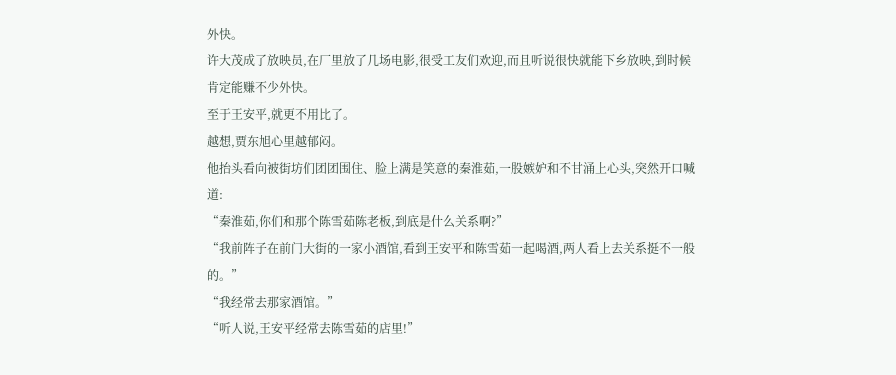外快。
许大茂成了放映员,在厂里放了几场电影,很受工友们欢迎,而且听说很快就能下乡放映,到时候肯定能赚不少外快。
至于王安平,就更不用比了。
越想,贾东旭心里越郁闷。
他抬头看向被街坊们团团围住、脸上满是笑意的秦淮茹,一股嫉妒和不甘涌上心头,突然开口喊道:
“秦淮茹,你们和那个陈雪茹陈老板,到底是什么关系啊?”
“我前阵子在前门大街的一家小酒馆,看到王安平和陈雪茹一起喝酒,两人看上去关系挺不一般的。”
“我经常去那家酒馆。”
“听人说,王安平经常去陈雪茹的店里!”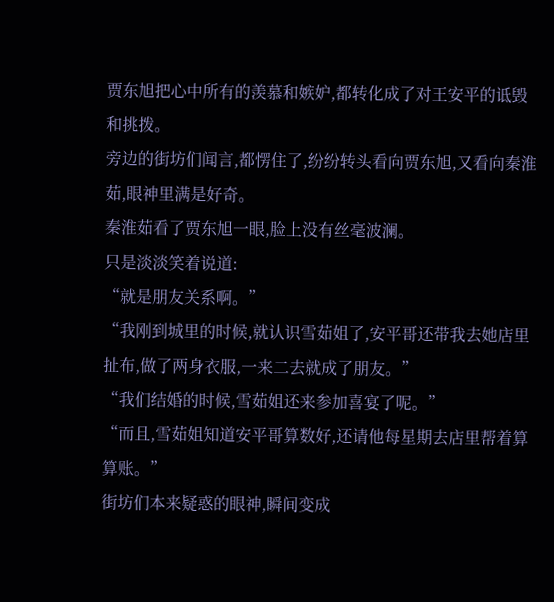贾东旭把心中所有的羡慕和嫉妒,都转化成了对王安平的诋毁和挑拨。
旁边的街坊们闻言,都愣住了,纷纷转头看向贾东旭,又看向秦淮茹,眼神里满是好奇。
秦淮茹看了贾东旭一眼,脸上没有丝毫波澜。
只是淡淡笑着说道:
“就是朋友关系啊。”
“我刚到城里的时候,就认识雪茹姐了,安平哥还带我去她店里扯布,做了两身衣服,一来二去就成了朋友。”
“我们结婚的时候,雪茹姐还来参加喜宴了呢。”
“而且,雪茹姐知道安平哥算数好,还请他每星期去店里帮着算算账。”
街坊们本来疑惑的眼神,瞬间变成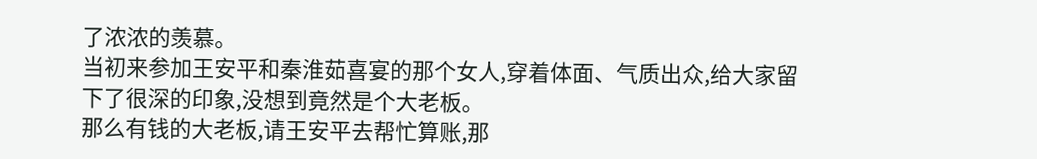了浓浓的羡慕。
当初来参加王安平和秦淮茹喜宴的那个女人,穿着体面、气质出众,给大家留下了很深的印象,没想到竟然是个大老板。
那么有钱的大老板,请王安平去帮忙算账,那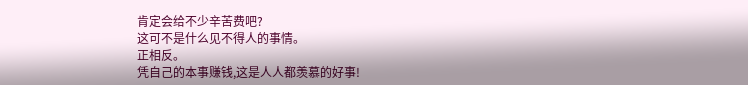肯定会给不少辛苦费吧?
这可不是什么见不得人的事情。
正相反。
凭自己的本事赚钱,这是人人都羡慕的好事!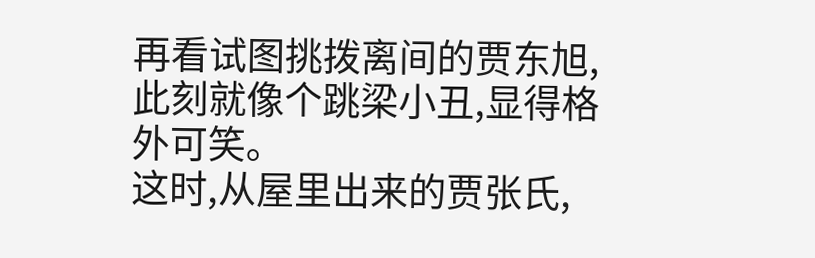再看试图挑拨离间的贾东旭,此刻就像个跳梁小丑,显得格外可笑。
这时,从屋里出来的贾张氏,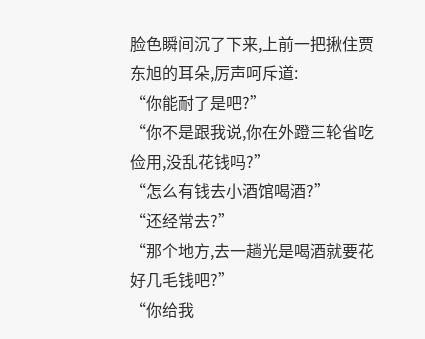脸色瞬间沉了下来,上前一把揪住贾东旭的耳朵,厉声呵斥道:
“你能耐了是吧?”
“你不是跟我说,你在外蹬三轮省吃俭用,没乱花钱吗?”
“怎么有钱去小酒馆喝酒?”
“还经常去?”
“那个地方,去一趟光是喝酒就要花好几毛钱吧?”
“你给我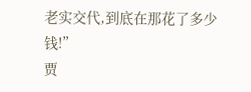老实交代,到底在那花了多少钱!”
贾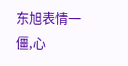东旭表情一僵,心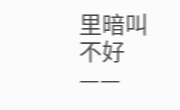里暗叫不好——